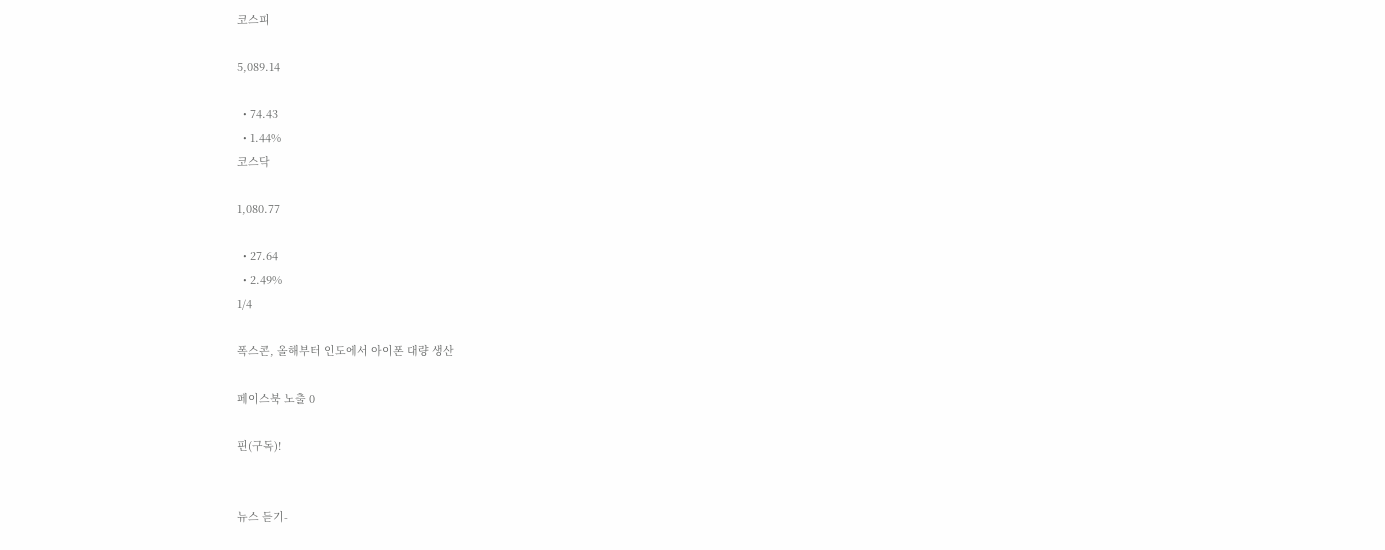코스피

5,089.14

  • 74.43
  • 1.44%
코스닥

1,080.77

  • 27.64
  • 2.49%
1/4

폭스콘, 올해부터 인도에서 아이폰 대량 생산

페이스북 노출 0

핀(구독)!


뉴스 듣기-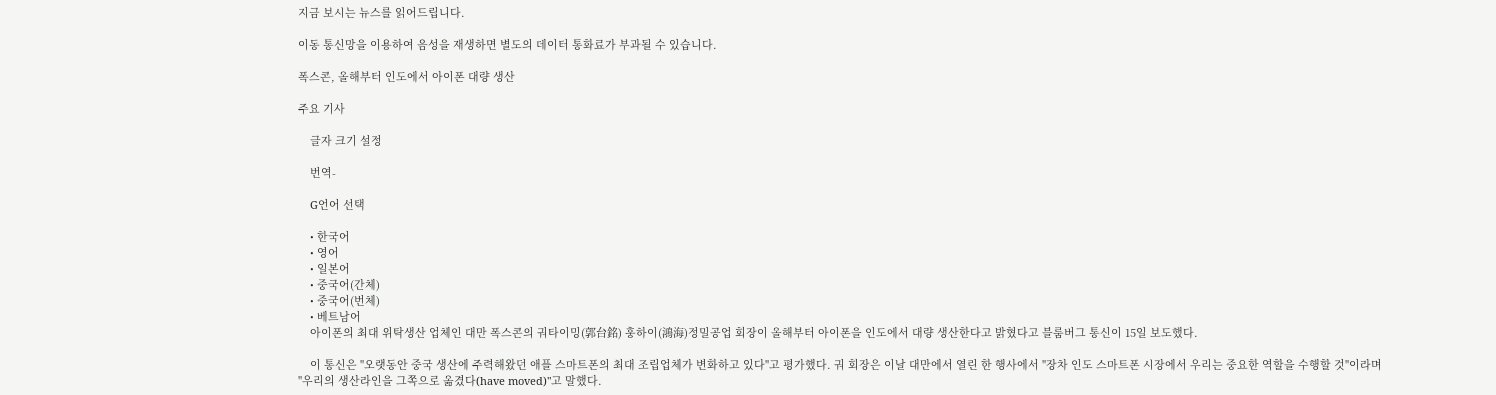지금 보시는 뉴스를 읽어드립니다.

이동 통신망을 이용하여 음성을 재생하면 별도의 데이터 통화료가 부과될 수 있습니다.

폭스콘, 올해부터 인도에서 아이폰 대량 생산

주요 기사

    글자 크기 설정

    번역-

    G언어 선택

    • 한국어
    • 영어
    • 일본어
    • 중국어(간체)
    • 중국어(번체)
    • 베트남어
    아이폰의 최대 위탁생산 업체인 대만 폭스콘의 궈타이밍(郭台銘) 훙하이(鴻海)정밀공업 회장이 올해부터 아이폰을 인도에서 대량 생산한다고 밝혔다고 블룸버그 통신이 15일 보도했다.

    이 통신은 "오랫동안 중국 생산에 주력해왔던 애플 스마트폰의 최대 조립업체가 변화하고 있다"고 평가했다. 궈 회장은 이날 대만에서 열린 한 행사에서 "장차 인도 스마트폰 시장에서 우리는 중요한 역할을 수행할 것"이라며 "우리의 생산라인을 그쪽으로 옮겼다(have moved)"고 말했다.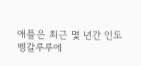애플은 최근 몇 년간 인도 벵갈루루에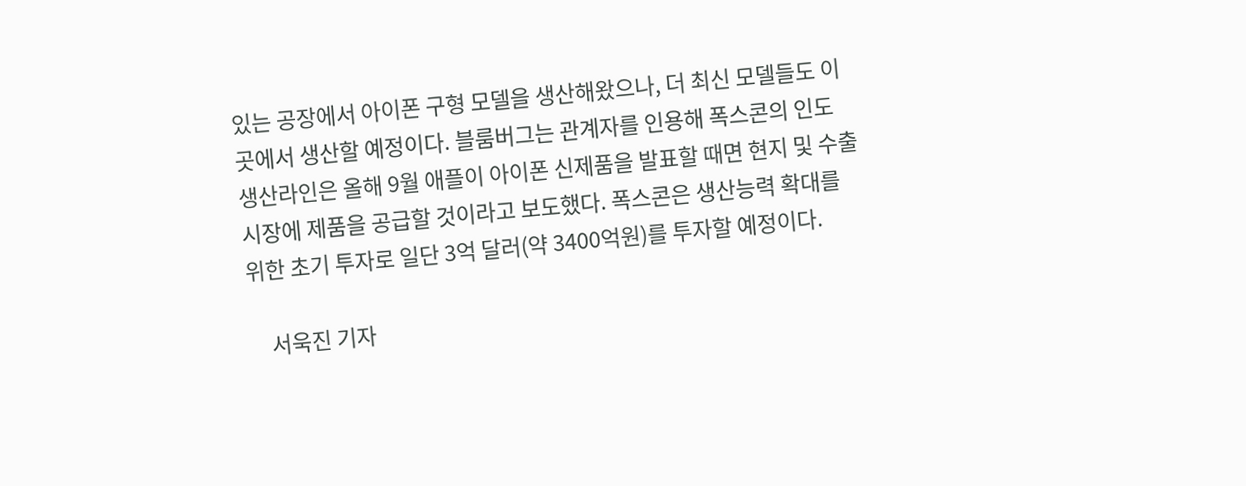있는 공장에서 아이폰 구형 모델을 생산해왔으나, 더 최신 모델들도 이곳에서 생산할 예정이다. 블룸버그는 관계자를 인용해 폭스콘의 인도 생산라인은 올해 9월 애플이 아이폰 신제품을 발표할 때면 현지 및 수출 시장에 제품을 공급할 것이라고 보도했다. 폭스콘은 생산능력 확대를 위한 초기 투자로 일단 3억 달러(약 3400억원)를 투자할 예정이다.

    서욱진 기자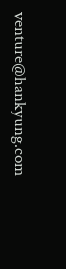venture@hankyung.com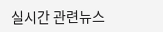실시간 관련뉴스